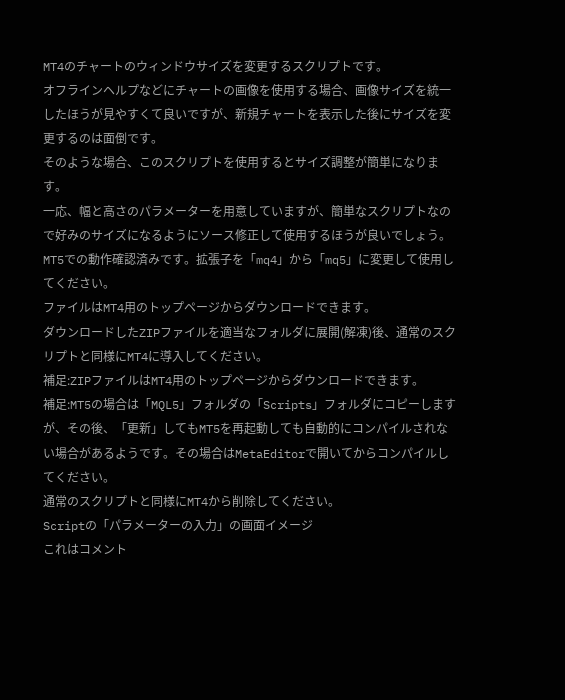MT4のチャートのウィンドウサイズを変更するスクリプトです。
オフラインヘルプなどにチャートの画像を使用する場合、画像サイズを統一したほうが見やすくて良いですが、新規チャートを表示した後にサイズを変更するのは面倒です。
そのような場合、このスクリプトを使用するとサイズ調整が簡単になります。
一応、幅と高さのパラメーターを用意していますが、簡単なスクリプトなので好みのサイズになるようにソース修正して使用するほうが良いでしょう。
MT5での動作確認済みです。拡張子を「mq4」から「mq5」に変更して使用してください。
ファイルはMT4用のトップページからダウンロードできます。
ダウンロードしたZIPファイルを適当なフォルダに展開(解凍)後、通常のスクリプトと同様にMT4に導入してください。
補足:ZIPファイルはMT4用のトップページからダウンロードできます。
補足:MT5の場合は「MQL5」フォルダの「Scripts」フォルダにコピーしますが、その後、「更新」してもMT5を再起動しても自動的にコンパイルされない場合があるようです。その場合はMetaEditorで開いてからコンパイルしてください。
通常のスクリプトと同様にMT4から削除してください。
Scriptの「パラメーターの入力」の画面イメージ
これはコメント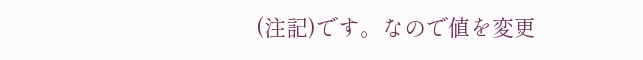(注記)です。なので値を変更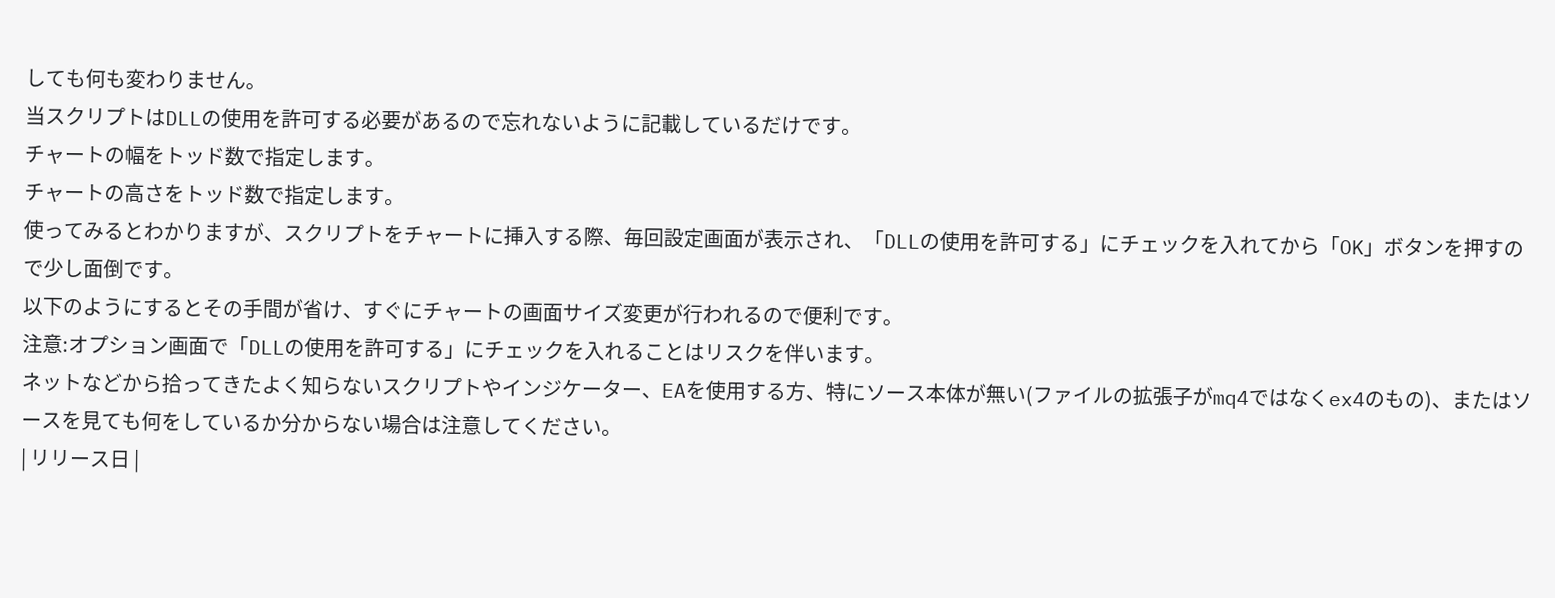しても何も変わりません。
当スクリプトはDLLの使用を許可する必要があるので忘れないように記載しているだけです。
チャートの幅をトッド数で指定します。
チャートの高さをトッド数で指定します。
使ってみるとわかりますが、スクリプトをチャートに挿入する際、毎回設定画面が表示され、「DLLの使用を許可する」にチェックを入れてから「OK」ボタンを押すので少し面倒です。
以下のようにするとその手間が省け、すぐにチャートの画面サイズ変更が行われるので便利です。
注意:オプション画面で「DLLの使用を許可する」にチェックを入れることはリスクを伴います。
ネットなどから拾ってきたよく知らないスクリプトやインジケーター、EAを使用する方、特にソース本体が無い(ファイルの拡張子がmq4ではなくex4のもの)、またはソースを見ても何をしているか分からない場合は注意してください。
| リリース日 |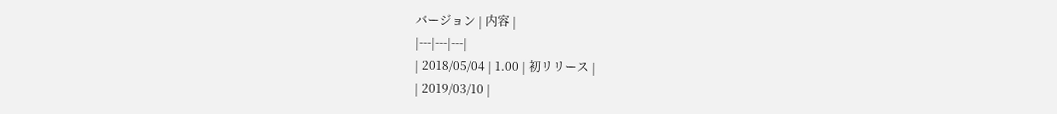バージョン | 内容 |
|---|---|---|
| 2018/05/04 | 1.00 | 初リリース |
| 2019/03/10 |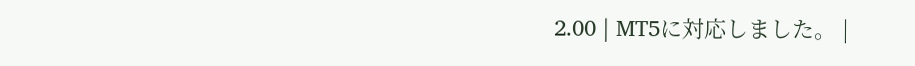2.00 | MT5に対応しました。 |